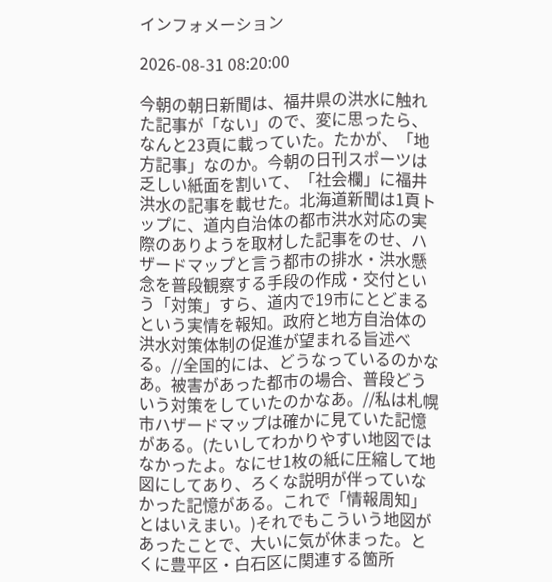インフォメーション

2026-08-31 08:20:00

今朝の朝日新聞は、福井県の洪水に触れた記事が「ない」ので、変に思ったら、なんと23頁に載っていた。たかが、「地方記事」なのか。今朝の日刊スポーツは乏しい紙面を割いて、「社会欄」に福井洪水の記事を載せた。北海道新聞は1頁トップに、道内自治体の都市洪水対応の実際のありようを取材した記事をのせ、ハザードマップと言う都市の排水・洪水懸念を普段観察する手段の作成・交付という「対策」すら、道内で19市にとどまるという実情を報知。政府と地方自治体の洪水対策体制の促進が望まれる旨述べる。//全国的には、どうなっているのかなあ。被害があった都市の場合、普段どういう対策をしていたのかなあ。//私は札幌市ハザードマップは確かに見ていた記憶がある。(たいしてわかりやすい地図ではなかったよ。なにせ1枚の紙に圧縮して地図にしてあり、ろくな説明が伴っていなかった記憶がある。これで「情報周知」とはいえまい。)それでもこういう地図があったことで、大いに気が休まった。とくに豊平区・白石区に関連する箇所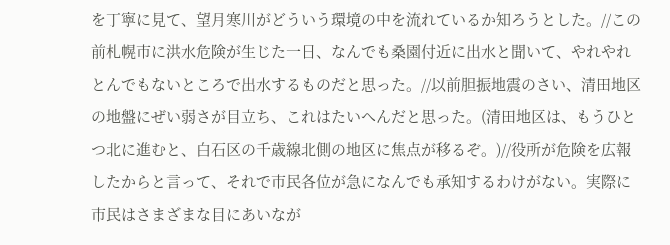を丁寧に見て、望月寒川がどういう環境の中を流れているか知ろうとした。//この前札幌市に洪水危険が生じた一日、なんでも桑園付近に出水と聞いて、やれやれとんでもないところで出水するものだと思った。//以前胆振地震のさい、清田地区の地盤にぜい弱さが目立ち、これはたいへんだと思った。(清田地区は、もうひとつ北に進むと、白石区の千歳線北側の地区に焦点が移るぞ。)//役所が危険を広報したからと言って、それで市民各位が急になんでも承知するわけがない。実際に市民はさまざまな目にあいなが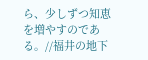ら、少しずつ知恵を増やすのである。//福井の地下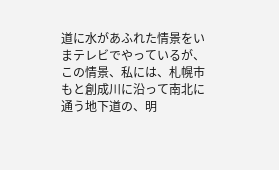道に水があふれた情景をいまテレビでやっているが、この情景、私には、札幌市もと創成川に沿って南北に通う地下道の、明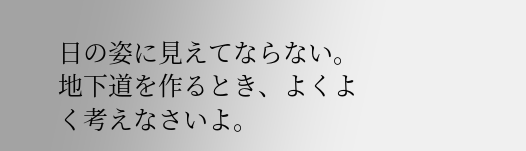日の姿に見えてならない。地下道を作るとき、よくよく考えなさいよ。